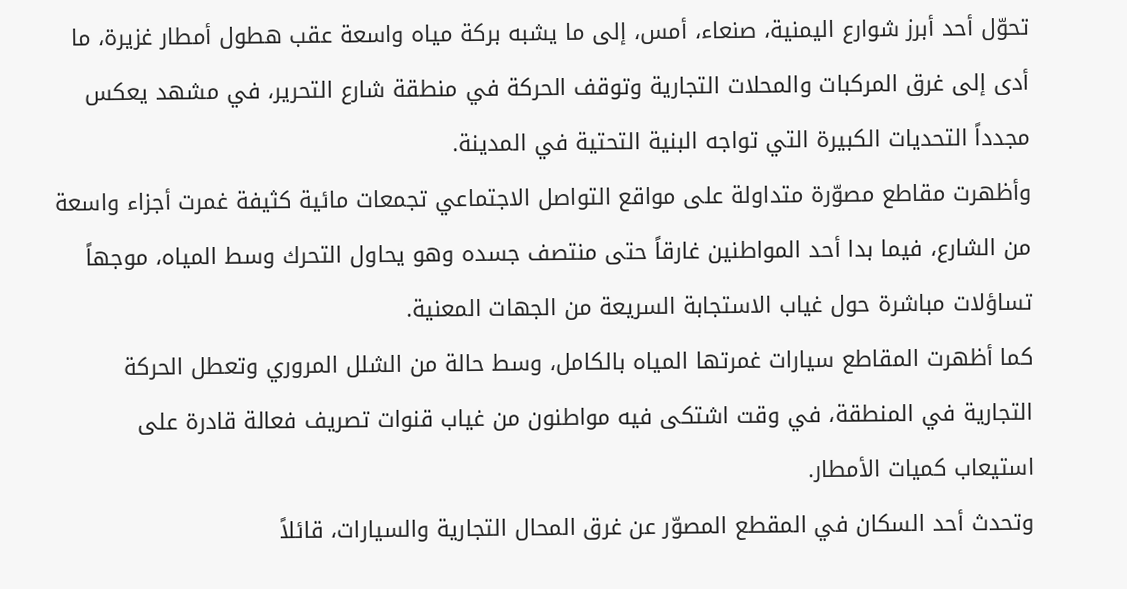تحوّل أحد أبرز شوارع اليمنية، صنعاء، أمس، إلى ما يشبه بركة مياه واسعة عقب هطول أمطار غزيرة، ما أدى إلى غرق المركبات والمحلات التجارية وتوقف الحركة في منطقة شارع التحرير، في مشهد يعكس مجدداً التحديات الكبيرة التي تواجه البنية التحتية في المدينة.
وأظهرت مقاطع مصوّرة متداولة على مواقع التواصل الاجتماعي تجمعات مائية كثيفة غمرت أجزاء واسعة من الشارع، فيما بدا أحد المواطنين غارقاً حتى منتصف جسده وهو يحاول التحرك وسط المياه، موجهاً تساؤلات مباشرة حول غياب الاستجابة السريعة من الجهات المعنية.
كما أظهرت المقاطع سيارات غمرتها المياه بالكامل، وسط حالة من الشلل المروري وتعطل الحركة التجارية في المنطقة، في وقت اشتكى فيه مواطنون من غياب قنوات تصريف فعالة قادرة على استيعاب كميات الأمطار.
وتحدث أحد السكان في المقطع المصوّر عن غرق المحال التجارية والسيارات، قائلاً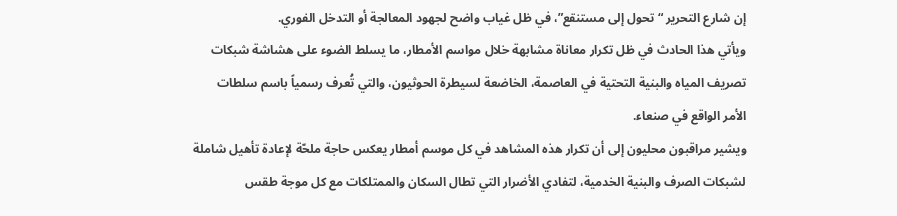إن شارع التحرير “تحول إلى مستنقع”، في ظل غياب واضح لجهود المعالجة أو التدخل الفوري.
ويأتي هذا الحادث في ظل تكرار معاناة مشابهة خلال مواسم الأمطار، ما يسلط الضوء على هشاشة شبكات تصريف المياه والبنية التحتية في العاصمة، الخاضعة لسيطرة الحوثيون، والتي تُعرف رسمياً باسم سلطات الأمر الواقع في صنعاء.
ويشير مراقبون محليون إلى أن تكرار هذه المشاهد في كل موسم أمطار يعكس حاجة ملحّة لإعادة تأهيل شاملة لشبكات الصرف والبنية الخدمية، لتفادي الأضرار التي تطال السكان والممتلكات مع كل موجة طقس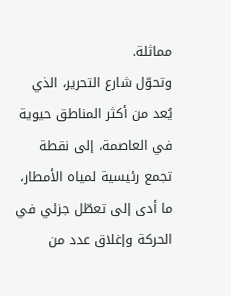مماثلة.
وتحوّل شارع التحرير، الذي يُعد من أكثر المناطق حيوية في العاصمة، إلى نقطة تجمع رئيسية لمياه الأمطار، ما أدى إلى تعطّل جزئي في الحركة وإغلاق عدد من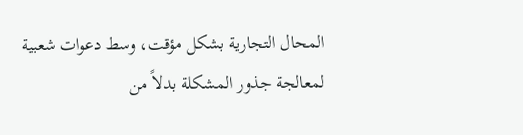المحال التجارية بشكل مؤقت، وسط دعوات شعبية لمعالجة جذور المشكلة بدلاً من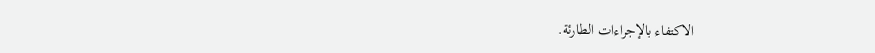الاكتفاء بالإجراءات الطارئة.